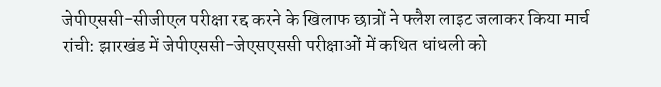जेपीएससी-सीजीएल परीक्षा रद्द करने के खिलाफ छात्रों ने फ्लैश लाइट जलाकर किया मार्च
रांची: झारखंड में जेपीएससी-जेएसएससी परीक्षाओं में कथित धांधली को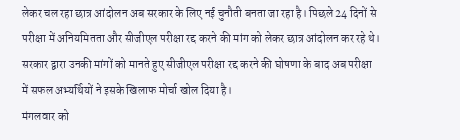लेकर चल रहा छात्र आंदोलन अब सरकार के लिए नई चुनौती बनता जा रहा है। पिछले 24 दिनों से परीक्षा में अनियमितता और सीजीएल परीक्षा रद्द करने की मांग को लेकर छात्र आंदोलन कर रहे थे। सरकार द्वारा उनकी मांगों को मानते हुए सीजीएल परीक्षा रद्द करने की घोषणा के बाद अब परीक्षा में सफल अभ्यर्थियों ने इसके खिलाफ मोर्चा खोल दिया है।
मंगलवार को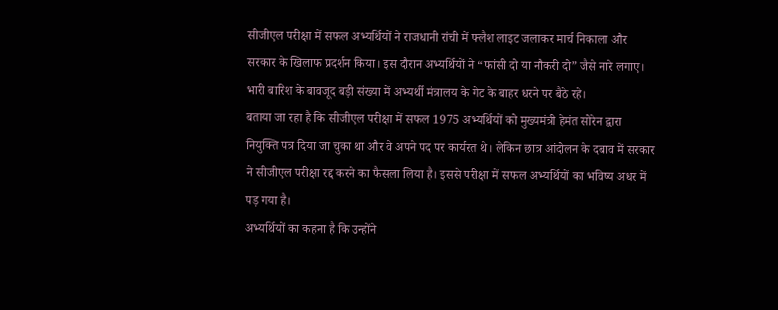सीजीएल परीक्षा में सफल अभ्यर्थियों ने राजधानी रांची में फ्लैश लाइट जलाकर मार्च निकाला और सरकार के खिलाफ प्रदर्शन किया। इस दौरान अभ्यर्थियों ने “फांसी दो या नौकरी दो” जैसे नारे लगाए। भारी बारिश के बावजूद बड़ी संख्या में अभ्यर्थी मंत्रालय के गेट के बाहर धरने पर बैठे रहे।
बताया जा रहा है कि सीजीएल परीक्षा में सफल 1975 अभ्यर्थियों को मुख्यमंत्री हेमंत सोरेन द्वारा नियुक्ति पत्र दिया जा चुका था और वे अपने पद पर कार्यरत थे। लेकिन छात्र आंदोलन के दबाव में सरकार ने सीजीएल परीक्षा रद्द करने का फैसला लिया है। इससे परीक्षा में सफल अभ्यर्थियों का भविष्य अधर में पड़ गया है।
अभ्यर्थियों का कहना है कि उन्होंने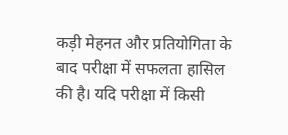कड़ी मेहनत और प्रतियोगिता के बाद परीक्षा में सफलता हासिल की है। यदि परीक्षा में किसी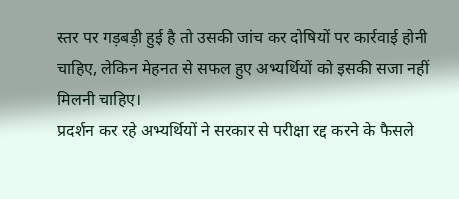स्तर पर गड़बड़ी हुई है तो उसकी जांच कर दोषियों पर कार्रवाई होनी चाहिए, लेकिन मेहनत से सफल हुए अभ्यर्थियों को इसकी सजा नहीं मिलनी चाहिए।
प्रदर्शन कर रहे अभ्यर्थियों ने सरकार से परीक्षा रद्द करने के फैसले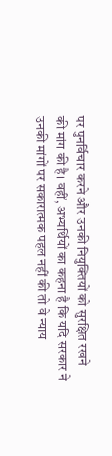पर पुनर्विचार करने और उनकी नियुक्तियों को सुरक्षित रखने की मांग की है। वहीं, अभ्यर्थियों का कहना है कि यदि सरकार ने उनकी मांगों पर सकारात्मक पहल नहीं की तो वे न्याय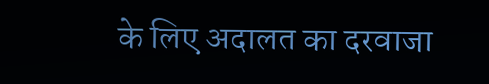के लिए अदालत का दरवाजा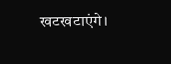खटखटाएंगे।